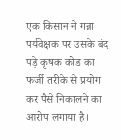एक किसान ने गन्ना पर्यवेक्षक पर उसके बंद पड़े कृषक कोड का फर्जी तरीके से प्रयोग कर पैसे निकालने का आरोप लगाया है।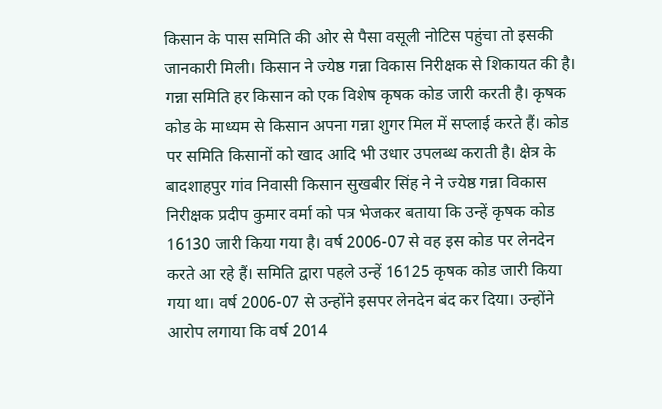किसान के पास समिति की ओर से पैसा वसूली नोटिस पहुंचा तो इसकी जानकारी मिली। किसान ने ज्येष्ठ गन्ना विकास निरीक्षक से शिकायत की है।
गन्ना समिति हर किसान को एक विशेष कृषक कोड जारी करती है। कृषक कोड के माध्यम से किसान अपना गन्ना शुगर मिल में सप्लाई करते हैं। कोड पर समिति किसानों को खाद आदि भी उधार उपलब्ध कराती है। क्षेत्र के बादशाहपुर गांव निवासी किसान सुखबीर सिंह ने ने ज्येष्ठ गन्ना विकास निरीक्षक प्रदीप कुमार वर्मा को पत्र भेजकर बताया कि उन्हें कृषक कोड 16130 जारी किया गया है। वर्ष 2006-07 से वह इस कोड पर लेनदेन करते आ रहे हैं। समिति द्वारा पहले उन्हें 16125 कृषक कोड जारी किया गया था। वर्ष 2006-07 से उन्होंने इसपर लेनदेन बंद कर दिया। उन्होंने आरोप लगाया कि वर्ष 2014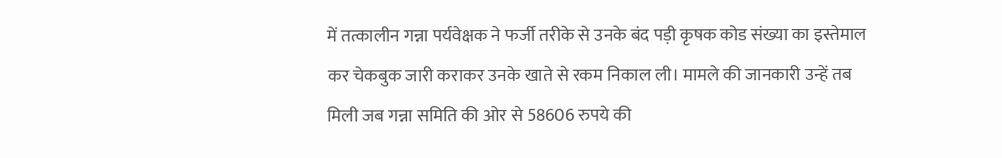में तत्कालीन गन्ना पर्यवेक्षक ने फर्जी तरीके से उनके बंद पड़ी कृषक कोड संख्या का इस्तेमाल कर चेकबुक जारी कराकर उनके खाते से रकम निकाल ली। मामले की जानकारी उन्हें तब मिली जब गन्ना समिति की ओर से 58606 रुपये की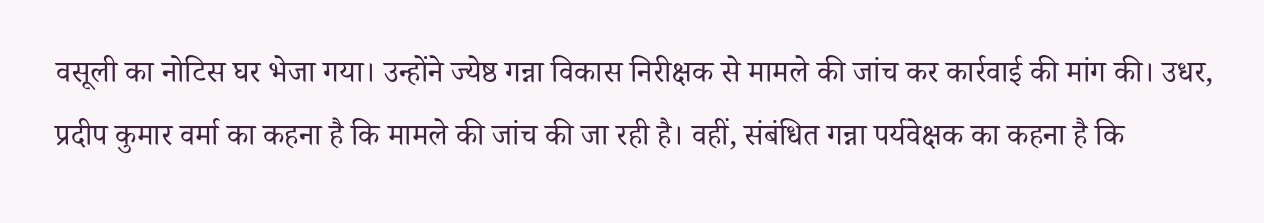वसूली का नोटिस घर भेजा गया। उन्होंने ज्येष्ठ गन्ना विकास निरीक्षक से मामले की जांच कर कार्रवाई की मांग की। उधर, प्रदीप कुमार वर्मा का कहना है कि मामले की जांच की जा रही है। वहीं, संबंधित गन्ना पर्यवेक्षक का कहना है कि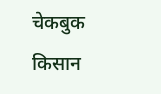चेकबुक किसान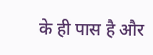के ही पास है और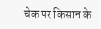चेक पर किसान के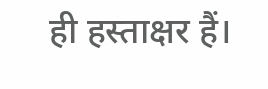ही हस्ताक्षर हैं।